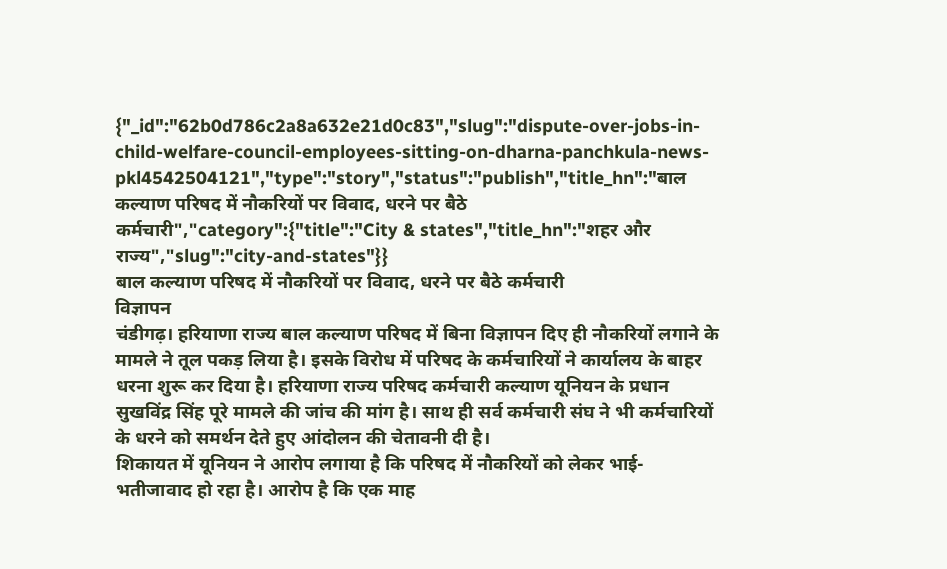{"_id":"62b0d786c2a8a632e21d0c83","slug":"dispute-over-jobs-in-child-welfare-council-employees-sitting-on-dharna-panchkula-news-pkl4542504121","type":"story","status":"publish","title_hn":"बाल कल्याण परिषद में नौकरियों पर विवाद, धरने पर बैठे कर्मचारी","category":{"title":"City & states","title_hn":"शहर और राज्य","slug":"city-and-states"}}
बाल कल्याण परिषद में नौकरियों पर विवाद, धरने पर बैठे कर्मचारी
विज्ञापन
चंडीगढ़। हरियाणा राज्य बाल कल्याण परिषद में बिना विज्ञापन दिए ही नौकरियों लगाने के मामले ने तूल पकड़ लिया है। इसके विरोध में परिषद के कर्मचारियों ने कार्यालय के बाहर धरना शुरू कर दिया है। हरियाणा राज्य परिषद कर्मचारी कल्याण यूनियन के प्रधान सुखविंद्र सिंह पूरे मामले की जांच की मांग है। साथ ही सर्व कर्मचारी संघ ने भी कर्मचारियों के धरने को समर्थन देते हुए आंदोलन की चेतावनी दी है।
शिकायत में यूनियन ने आरोप लगाया है कि परिषद में नौकरियों को लेकर भाई-भतीजावाद हो रहा है। आरोप है कि एक माह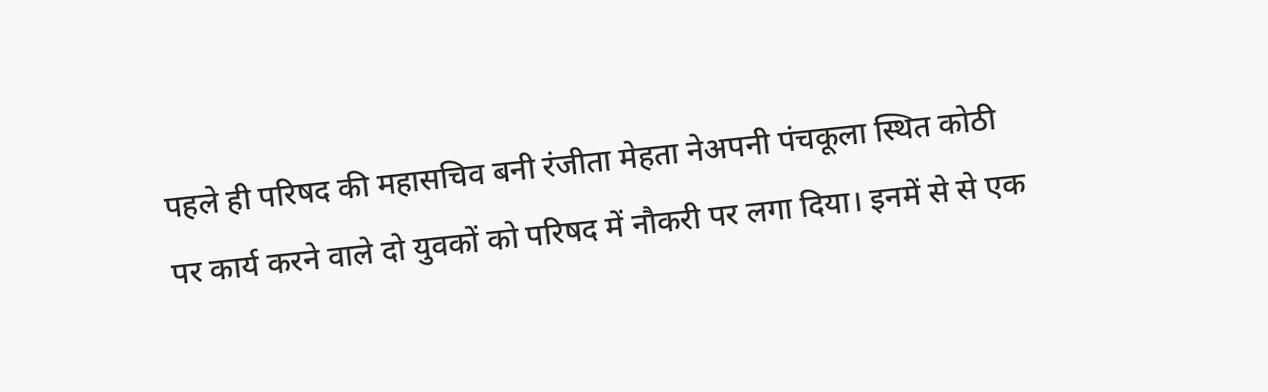पहले ही परिषद की महासचिव बनी रंजीता मेहता नेअपनी पंचकूला स्थित कोठी पर कार्य करने वाले दो युवकों को परिषद में नौकरी पर लगा दिया। इनमें से से एक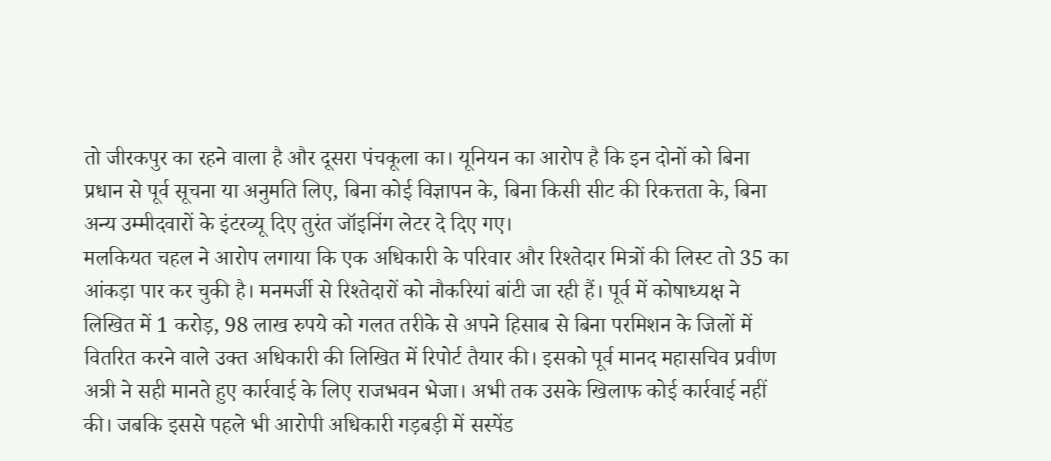तो जीरकपुर का रहने वाला है और दूसरा पंचकूला का। यूनियन का आरोप है कि इन दोनों को बिना प्रधान से पूर्व सूचना या अनुमति लिए, बिना कोई विज्ञापन के, बिना किसी सीट की रिकत्तता के, बिना अन्य उम्मीदवारों के इंटरव्यू दिए तुरंत जॉइनिंग लेटर दे दिए गए।
मलकियत चहल ने आरोप लगाया कि एक अधिकारी के परिवार और रिश्तेदार मित्रों की लिस्ट तो 35 का आंकड़ा पार कर चुकी है। मनमर्जी से रिश्तेदारों को नौकरियां बांटी जा रही हैं। पूर्व में कोषाध्यक्ष ने लिखित में 1 करोड़, 98 लाख रुपये को गलत तरीके से अपने हिसाब से बिना परमिशन के जिलों में वितरित करने वाले उक्त अधिकारी की लिखित में रिपोर्ट तैयार की। इसको पूर्व मानद महासचिव प्रवीण अत्री ने सही मानते हुए कार्रवाई के लिए राजभवन भेजा। अभी तक उसके खिलाफ कोई कार्रवाई नहीं की। जबकि इससे पहले भी आरोपी अधिकारी गड़बड़ी में सस्पेंड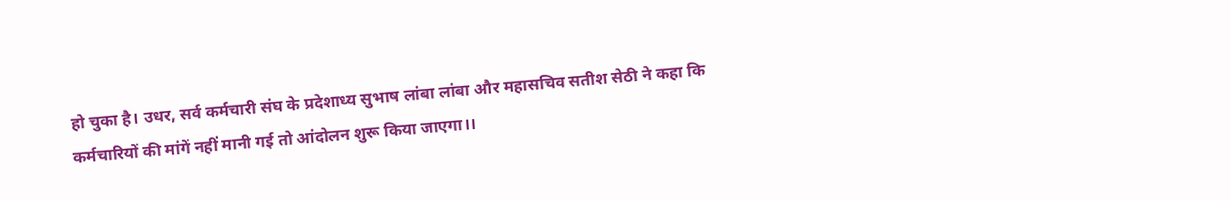हो चुका है। उधर, सर्व कर्मचारी संघ के प्रदेशाध्य सुभाष लांबा लांबा और महासचिव सतीश सेठी ने कहा कि कर्मचारियों की मांगें नहीं मानी गई तो आंदोलन शुरू किया जाएगा।।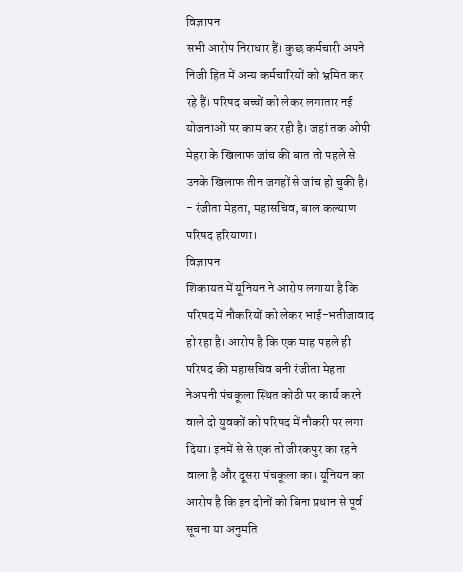विज्ञापन
सभी आरोप निराधार हैं। कुछ कर्मचारी अपने निजी हित में अन्य कर्मचारियों को भ्रमित कर रहे हैं। परिषद बच्चों को लेकर लगातार नई योजनाओं पर काम कर रही है। जहां तक ओपी मेहरा के खिलाफ जांच की बात तो पहले से उनके खिलाफ तीन जगहों से जांच हो चुकी है। - रंजीता मेहता, महासचिव, बाल कल्याण परिषद हरियाणा।
विज्ञापन
शिकायत में यूनियन ने आरोप लगाया है कि परिषद में नौकरियों को लेकर भाई-भतीजावाद हो रहा है। आरोप है कि एक माह पहले ही परिषद की महासचिव बनी रंजीता मेहता नेअपनी पंचकूला स्थित कोठी पर कार्य करने वाले दो युवकों को परिषद में नौकरी पर लगा दिया। इनमें से से एक तो जीरकपुर का रहने वाला है और दूसरा पंचकूला का। यूनियन का आरोप है कि इन दोनों को बिना प्रधान से पूर्व सूचना या अनुमति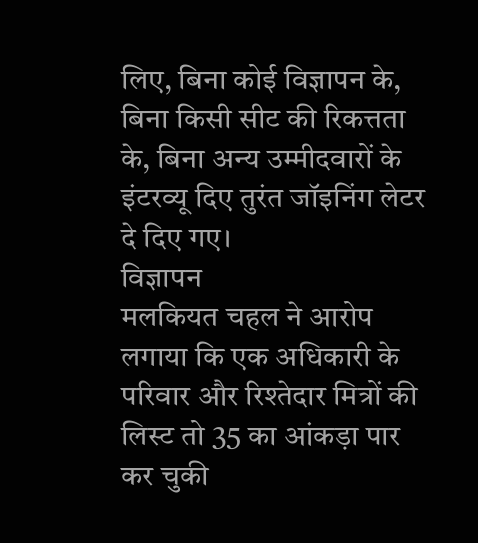लिए, बिना कोई विज्ञापन के, बिना किसी सीट की रिकत्तता के, बिना अन्य उम्मीदवारों के इंटरव्यू दिए तुरंत जॉइनिंग लेटर दे दिए गए।
विज्ञापन
मलकियत चहल ने आरोप लगाया कि एक अधिकारी के परिवार और रिश्तेदार मित्रों की लिस्ट तो 35 का आंकड़ा पार कर चुकी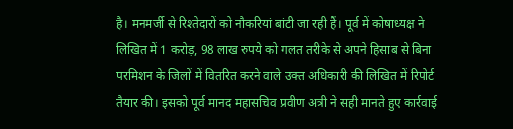है। मनमर्जी से रिश्तेदारों को नौकरियां बांटी जा रही हैं। पूर्व में कोषाध्यक्ष ने लिखित में 1 करोड़, 98 लाख रुपये को गलत तरीके से अपने हिसाब से बिना परमिशन के जिलों में वितरित करने वाले उक्त अधिकारी की लिखित में रिपोर्ट तैयार की। इसको पूर्व मानद महासचिव प्रवीण अत्री ने सही मानते हुए कार्रवाई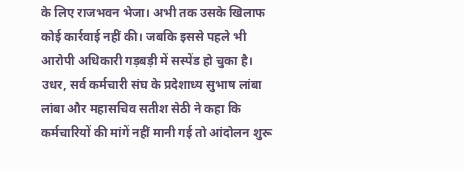के लिए राजभवन भेजा। अभी तक उसके खिलाफ कोई कार्रवाई नहीं की। जबकि इससे पहले भी आरोपी अधिकारी गड़बड़ी में सस्पेंड हो चुका है। उधर, सर्व कर्मचारी संघ के प्रदेशाध्य सुभाष लांबा लांबा और महासचिव सतीश सेठी ने कहा कि कर्मचारियों की मांगें नहीं मानी गई तो आंदोलन शुरू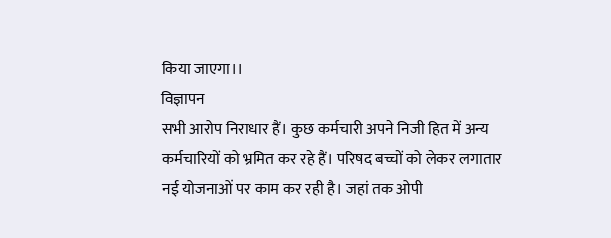किया जाएगा।।
विज्ञापन
सभी आरोप निराधार हैं। कुछ कर्मचारी अपने निजी हित में अन्य कर्मचारियों को भ्रमित कर रहे हैं। परिषद बच्चों को लेकर लगातार नई योजनाओं पर काम कर रही है। जहां तक ओपी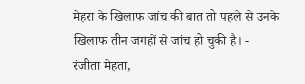मेहरा के खिलाफ जांच की बात तो पहले से उनके खिलाफ तीन जगहों से जांच हो चुकी है। - रंजीता मेहता,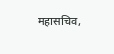महासचिव,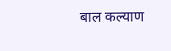बाल कल्याण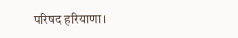परिषद हरियाणा।